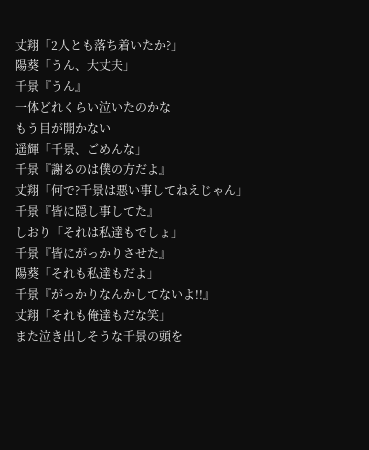丈翔「2人とも落ち着いたか?」
陽葵「うん、大丈夫」
千景『うん』
一体どれくらい泣いたのかな
もう目が開かない
遥輝「千景、ごめんな」
千景『謝るのは僕の方だよ』
丈翔「何で?千景は悪い事してねえじゃん」
千景『皆に隠し事してた』
しおり「それは私達もでしょ」
千景『皆にがっかりさせた』
陽葵「それも私達もだよ」
千景『がっかりなんかしてないよ!!』
丈翔「それも俺達もだな笑」
また泣き出しそうな千景の頭を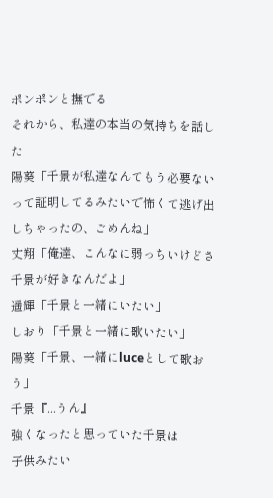ポンポンと撫でる
それから、私達の本当の気持ちを話した
陽葵「千景が私達なんてもう必要ないって証明してるみたいで怖くて逃げ出しちゃったの、ごめんね」
丈翔「俺達、こんなに弱っちいけどさ千景が好きなんだよ」
遥輝「千景と一緒にいたい」
しおり「千景と一緒に歌いたい」
陽葵「千景、一緒にluceとして歌おう」
千景『...うん』
強くなったと思っていた千景は
子供みたい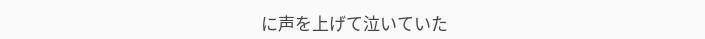に声を上げて泣いていた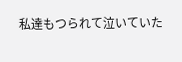私達もつられて泣いていた